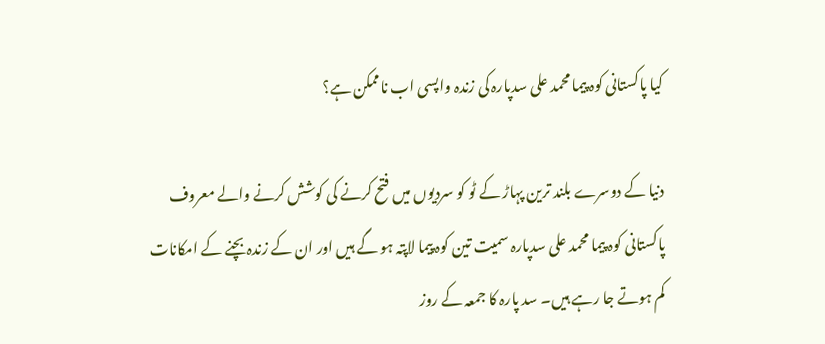کیا پاکستانی کوہ پیما محمد علی سدپارہ کی زندہ واپسی اب ناممکن ہے؟

دنیا کے دوسرے بلند ترین پہاڑ کے ٹو کو سردیوں میں فتح کرنے کی کوشش کرنے والے معروف پاکستانی کوہ پیما محمد علی سدپارہ سمیت تین کوہ پیما لاپتہ ہو گے ہیں اور ان کے زندہ بچنے کے امکانات کم ہوتے جا رہے ہیں۔ سد پارہ کا جمعہ کے روز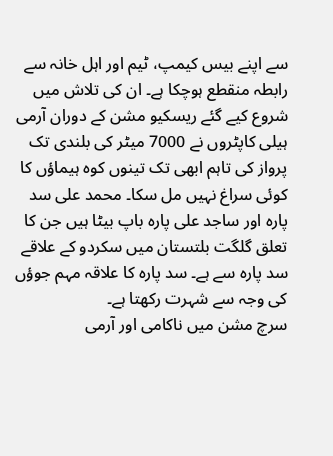سے اپنے بیس کیمپ، ٹیم اور اہل خانہ سے رابطہ منقطع ہوچکا ہے۔ ان کی تلاش میں شروع کیے گئے ریسکیو مشن کے دوران آرمی ہیلی کاپٹروں نے 7000 میٹر کی بلندی تک پرواز کی تاہم ابھی تک تینوں کوہ ہیماؤں کا کوئی سراغ نہیں مل سکا۔ محمد علی سد پارہ اور ساجد علی پارہ باپ بیٹا ہیں جن کا تعلق گلگت بلتستان میں سکردو کے علاقے سد پارہ سے ہے۔ سد پارہ کا علاقہ مہم جوؤں کی وجہ سے شہرت رکھتا ہے۔
سرچ مشن میں ناکامی اور آرمی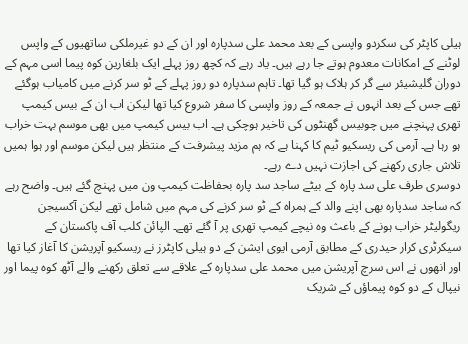ہیلی کاپٹر کی سکردو واپسی کے بعد محمد علی سدپارہ اور ان کے دو غیرملکی ساتھیوں کے واپس لوٹنے کے امکانات معدوم ہوتے جا رہے ہیں۔ یاد رہے کہ کچھ روز پہلے ایک بلغارین کوہ پیما اسی مہم کے دوران گلیشیئر سے گر کر ہلاک ہو گیا تھا۔ تاہم سدپارہ دو روز پہلے کے ٹو سر کرنے میں کامیاب ہوگئے تھے جس کے بعد انہوں نے جمعہ کے روز واپسی کا سفر شروع کیا تھا لیکن اب ان کے بیس کیمپ تھری پہنچنے میں چوبیس گھنٹوں کی تاخیر ہوچکی ہے۔ اب بیس کیمپ میں بھی موسم بہت خراب ہو رہا ہے۔ آرمی کی ریسکیو ٹیم کا کہنا ہے کہ ہم مزید پیشرفت کے منتظر ہیں لیکن موسم اور ہوا ہمیں تلاش جاری رکھنے کی اجازت نہیں دے رہے۔
دوسری طرف علی سد پارہ کے بیٹے ساجد سد پارہ بحفاظت کیمپ ون میں پہنچ گئے ہیں۔ واضح رہے کہ ساجد سدپارہ بھی اپنے والد کے ہمراہ کے ٹو سر کرنے کی مہم میں شامل تھے لیکن آکسیجن ریگولیٹر خراب ہونے کے باعث وہ نیچے کیمپ تھری پر آ گئے تھے۔ الپائن کلب آف پاکستان کے سیکرٹری کرار حیدری کے مطابق آرمی ایوی ایشن کے دو ہیلی کاپٹرز نے ریسکیو آپریشن کا آغاز کیا تھا اور انھوں نے اس سرچ آپریشن میں محمد علی سدپارہ کے علاقے سے تعلق رکھنے والے آٹھ کوہ پیما اور نیپال کے دو کوہ پیماؤں کے شریک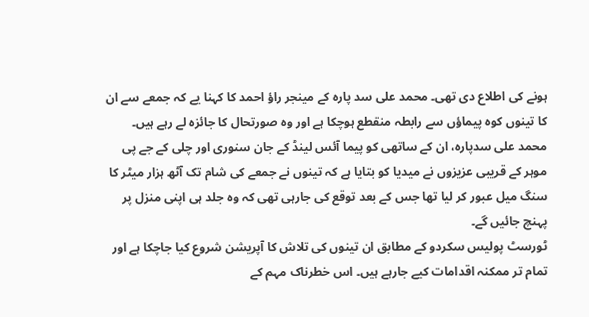ہونے کی اطلاع دی تھی۔ محمد علی سد پارہ کے مینجر راؤ احمد کا کہنا یے کہ جمعے سے ان کا تینوں کوہ پیماؤں سے رابطہ منقطع ہوچکا ہے اور وہ صورتحال کا جائزہ لے رہے ہیں۔ محمد علی سدپارہ، ان کے ساتھی کو پیما آئس لینڈ کے جان سنوری اور چلی کے جے پی موہر کے قریبی عزیزوں نے میدیا کو بتایا ہے کہ تینوں نے جمعے کی شام تک آٹھ ہزار میٹر کا سنگ میل عبور کر لیا تھا جس کے بعد توقع کی جارہی تھی کہ وہ جلد ہی اپنی منزل پر پہنچ جائیں گے۔
ٹورسٹ پولیس سکردو کے مطابق ان تینوں کی تلاش کا آپریشن شروع کیا جاچکا ہے اور تمام تر ممکنہ اقدامات کیے جارہے ہیں۔ اس خطرناک مہم کے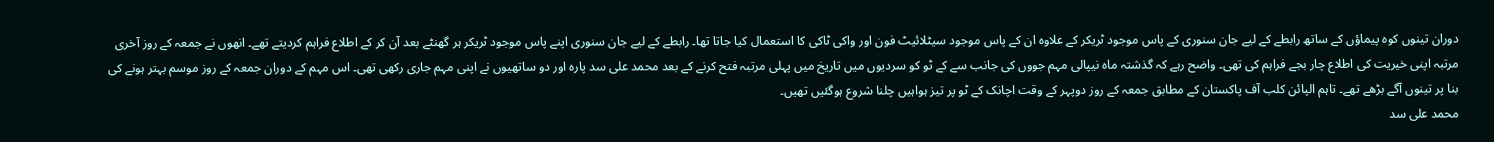دوران تینوں کوہ پیماؤں کے ساتھ رابطے کے لیے جان سنوری کے پاس موجود ٹریکر کے علاوہ ان کے پاس موجود سیٹلائیٹ فون اور واکی ٹاکی کا استعمال کیا جاتا تھا۔ رابطے کے لیے جان سنوری اپنے پاس موجود ٹریکر ہر گھنٹے بعد آن کر کے اطلاع فراہم کردیتے تھے۔ انھوں نے جمعہ کے روز آخری مرتبہ اپنی خیریت کی اطلاع چار بجے فراہم کی تھی۔ واضح رہے کہ گذشتہ ماہ نیپالی مہم جووں کی جانب سے کے ٹو کو سردیوں میں تاریخ میں پہلی مرتبہ فتح کرنے کے بعد محمد علی سد پارہ اور دو ساتھیوں نے اپنی مہم جاری رکھی تھی۔ اس مہم کے دوران جمعہ کے روز موسم بہتر ہونے کی بنا پر تینوں آگے بڑھے تھے۔ تاہم الپائن کلب آف پاکستان کے مطابق جمعہ کے روز دوپہر کے وقت اچانک کے ٹو پر تیز ہواہیں چلنا شروع ہوگئیں تھیں۔
محمد علی سد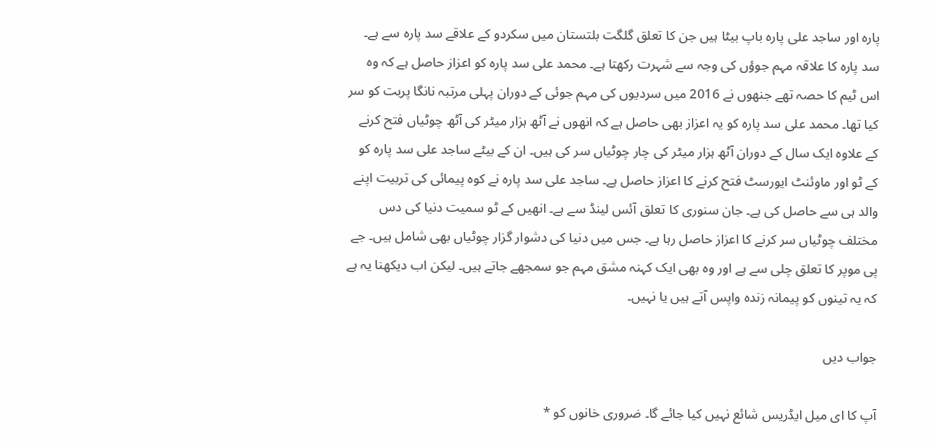پارہ اور ساجد علی پارہ باپ بیٹا ہیں جن کا تعلق گلگت بلتستان میں سکردو کے علاقے سد پارہ سے ہے۔ سد پارہ کا علاقہ مہم جوؤں کی وجہ سے شہرت رکھتا ہے۔ محمد علی سد پارہ کو اعزاز حاصل ہے کہ وہ اس ٹیم کا حصہ تھے جنھوں نے 2016 میں سردیوں کی مہم جوئی کے دوران پہلی مرتبہ نانگا پربت کو سر کیا تھا۔ محمد علی سد پارہ کو یہ اعزاز بھی حاصل ہے کہ انھوں نے آٹھ ہزار میٹر کی آٹھ چوٹیاں فتح کرنے کے علاوہ ایک سال کے دوران آٹھ ہزار میٹر کی چار چوٹیاں سر کی ہیں۔ ان کے بیٹے ساجد علی سد پارہ کو کے ٹو اور ماوئنٹ ایورسٹ فتح کرنے کا اعزاز حاصل ہے۔ ساجد علی سد پارہ نے کوہ پیمائی کی تربیت اپنے والد ہی سے حاصل کی ہے۔ جان سنوری کا تعلق آئس لینڈ سے ہے۔ انھیں کے ٹو سمیت دنیا کی دس مختلف چوٹیاں سر کرنے کا اعزاز حاصل رہا ہے۔ جس میں دنیا کی دشوار گزار چوٹیاں بھی شامل ہیں۔ جے پی موپر کا تعلق چلی سے ہے اور وہ بھی ایک کہنہ مشق مہم جو سمجھے جاتے ہیں۔ لیکن اب دیکھنا یہ ہے کہ یہ تینوں کو پیمانہ زندہ واپس آتے ہیں یا نہیں۔

جواب دیں

آپ کا ای میل ایڈریس شائع نہیں کیا جائے گا۔ ضروری خانوں کو *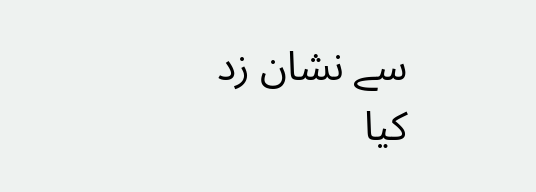سے نشان زد کیا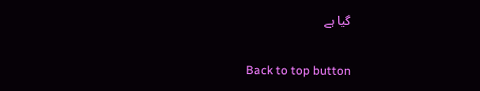گیا ہے

Back to top button